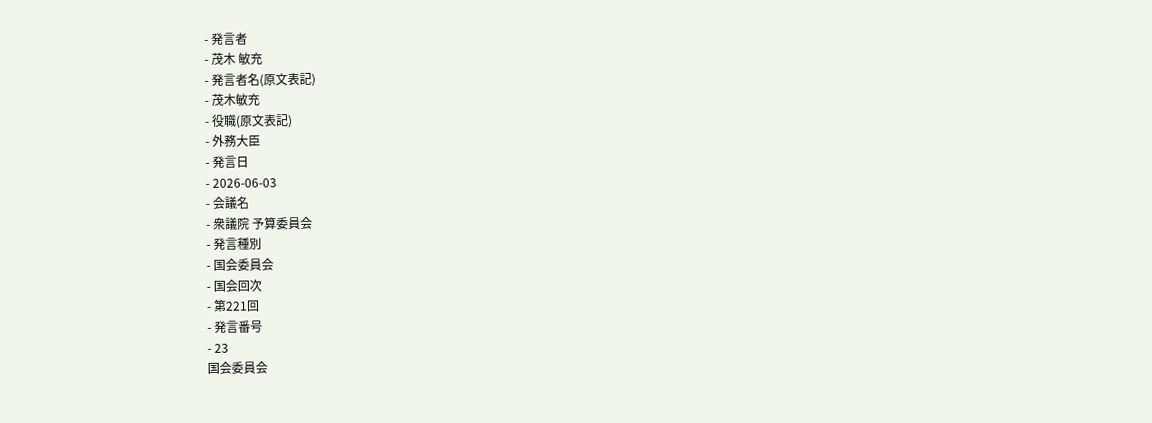- 発言者
- 茂木 敏充
- 発言者名(原文表記)
- 茂木敏充
- 役職(原文表記)
- 外務大臣
- 発言日
- 2026-06-03
- 会議名
- 衆議院 予算委員会
- 発言種別
- 国会委員会
- 国会回次
- 第221回
- 発言番号
- 23
国会委員会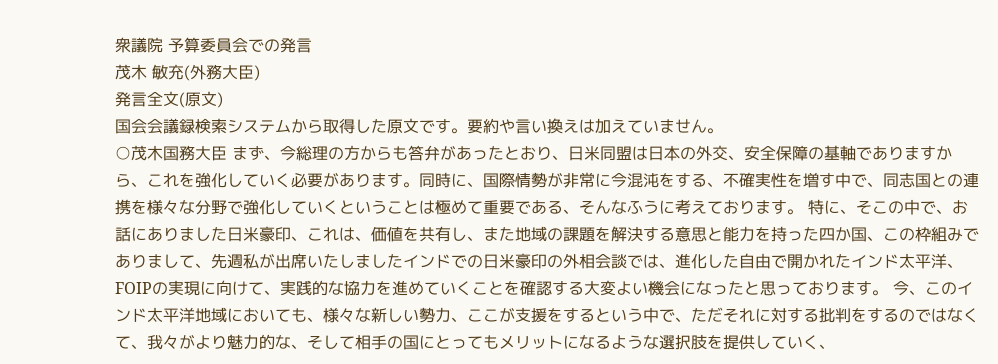衆議院 予算委員会での発言
茂木 敏充(外務大臣)
発言全文(原文)
国会会議録検索システムから取得した原文です。要約や言い換えは加えていません。
○茂木国務大臣 まず、今総理の方からも答弁があったとおり、日米同盟は日本の外交、安全保障の基軸でありますから、これを強化していく必要があります。同時に、国際情勢が非常に今混沌をする、不確実性を増す中で、同志国との連携を様々な分野で強化していくということは極めて重要である、そんなふうに考えております。 特に、そこの中で、お話にありました日米豪印、これは、価値を共有し、また地域の課題を解決する意思と能力を持った四か国、この枠組みでありまして、先週私が出席いたしましたインドでの日米豪印の外相会談では、進化した自由で開かれたインド太平洋、FOIPの実現に向けて、実践的な協力を進めていくことを確認する大変よい機会になったと思っております。 今、このインド太平洋地域においても、様々な新しい勢力、ここが支援をするという中で、ただそれに対する批判をするのではなくて、我々がより魅力的な、そして相手の国にとってもメリットになるような選択肢を提供していく、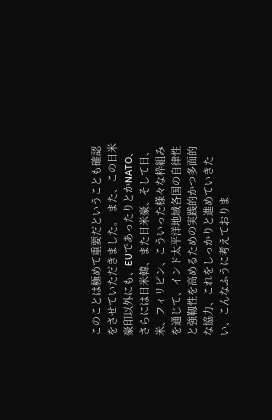このことは極めて重要だということも確認をさせていただきました。 また、この日米豪印以外にも、EUであったりとかNATO、さらには日米韓、また日米豪、そして日、米、フィリピン、こういった様々な枠組みを通じて、インド太平洋地域各国の自律性と強靱性を高めるための実践的かつ多面的な協力、これをしっかりと進めていきたい、こんなふうに考えておりま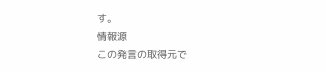す。
情報源
この発言の取得元で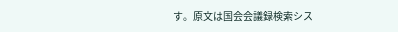す。原文は国会会議録検索シス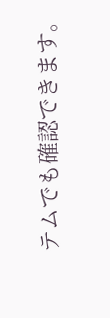テムでも確認できます。